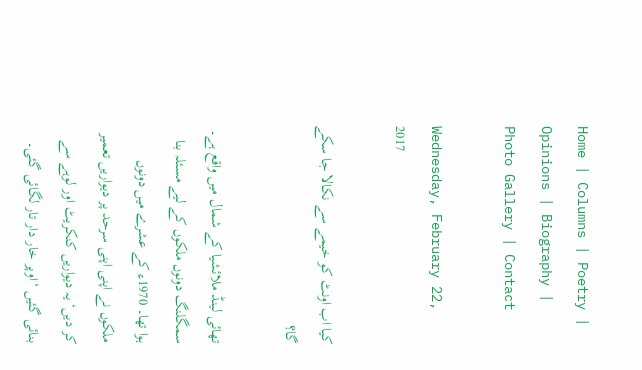Home | Columns | Poetry | Opinions | Biography | Photo Gallery | Contact

Wednesday, February 22, 2017

کیا اب اونٹ کو خیمے سے نکالا جا سکے گا؟

تھائی لینڈ ملائشیا کے شمال میں واقع ہے۔ سمگلنگ دونوں ملکوں کے لیے مسئلہ بنا ہوا تھا۔ 1970ء کے عشرے میں دونوں ملکوں نے اپنی اپنی سرحد پر دیواریں تعمیر کر دیں‘ یہ دیواریں کنکریٹ اور لوہے سے بنائی گئیں ‘اوپر خار دار تار لگائی گئی۔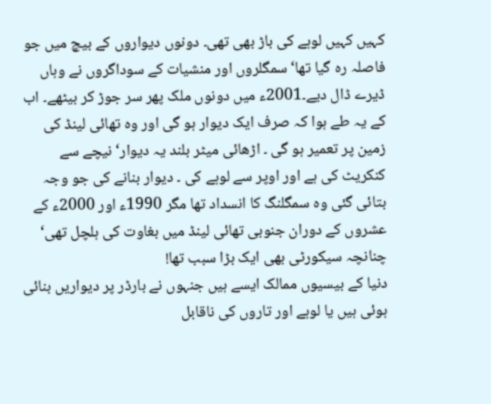کہیں کہیں لوہے کی باڑ بھی تھی۔ دونوں دیواروں کے بیچ میں جو فاصلہ رہ گیا تھا‘ سمگلروں اور منشیات کے سوداگروں نے وہاں ڈیرے ڈال دیے۔2001ء میں دونوں ملک پھر سر جوڑ کر بیٹھے۔ اب کے یہ طے ہوا کہ صرف ایک دیوار ہو گی اور وہ تھائی لینڈ کی زمین پر تعمیر ہو گی ۔ اڑھائی میٹر بلند یہ دیوار‘ نیچے سے کنکریٹ کی ہے اور اوپر سے لوہے کی ۔ دیوار بنانے کی جو وجہ بتائی گئی وہ سمگلنگ کا انسداد تھا مگر 1990ء اور 2000ء کے عشروں کے دوران جنوبی تھائی لینڈ میں بغاوت کی ہلچل تھی‘ چنانچہ سیکورٹی بھی ایک بڑا سبب تھا!
دنیا کے بیسیوں ممالک ایسے ہیں جنہوں نے بارڈر پر دیواریں بنائی ہوئی ہیں یا لوہے اور تاروں کی ناقابل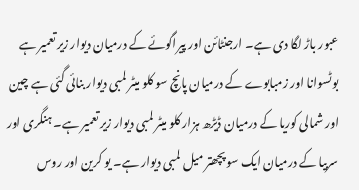عبور باڑ لگا دی ہے۔ ارجنٹائن اور پیراگوئے کے درمیان دیوار زیر تعمیر ہے بوٹسوانا اور زمبابوے کے درمیان پانچ سو کلو میٹر لمبی دیوار بنائی گئی ہے چین اور شمالی کوریا کے درمیان ڈیڑھ ہزار کلو میٹر لمبی دیوار زیر تعمیر ہے۔ ہنگری اور سربیا کے درمیان ایک سو پچھتر میل لمبی دیوار ہے۔ یو کرین اور روس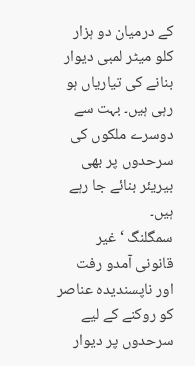کے درمیان دو ہزار کلو میٹر لمبی دیوار بنانے کی تیاریاں ہو رہی ہیں۔ بہت سے دوسرے ملکوں کی سرحدوں پر بھی بیریئر بنائے جا رہے ہیں۔
سمگلنگ ‘ غیر قانونی آمدو رفت اور ناپسندیدہ عناصر کو روکنے کے لیے سرحدوں پر دیوار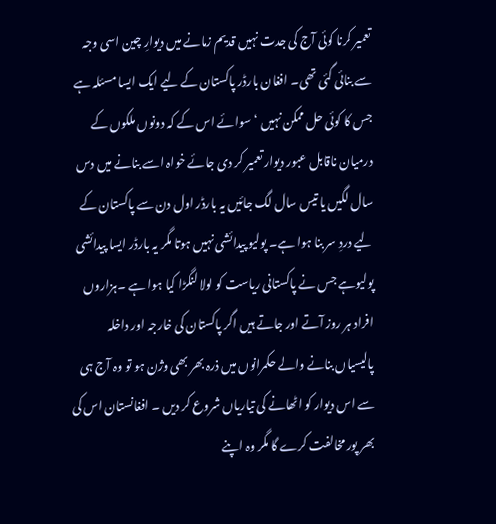تعمیر کرنا کوئی آج کی جدت نہیں قدیم زمانے میں دیوارِ چین اسی وجہ سے بنائی گئی تھی۔ افغان بارڈر پاکستان کے لیے ایک ایسا مسئلہ ہے جس کا کوئی حل ممکن نہیں ‘سوائے اس کے کہ دونوں ملکوں کے درمیان ناقابل عبور دیوار تعمیر کر دی جائے خواہ اسے بنانے میں دس سال لگیں یا تیس سال لگ جائیں یہ بارڈر اول دن سے پاکستان کے لیے دردِ سر بنا ہوا ہے۔ پولیو پیدائشی نہیں ہوتا مگر یہ بارڈر ایسا پیدائشی پولیوہے جس نے پاکستانی ریاست کو لولا لنگڑا کیا ہوا ہے ۔ہزاروں افراد ہر روز آتے اور جاتے ہیں اگر پاکستان کی خارجہ اور داخلہ پالیسیاں بنانے والے حکمرانوں میں ذرہ بھر بھی وژن ہو تو وہ آج ہی سے اس دیوار کو اٹھانے کی تیاریاں شروع کر دیں ۔ افغانستان اس کی بھر پور مخالفت کرے گا مگر وہ اپنے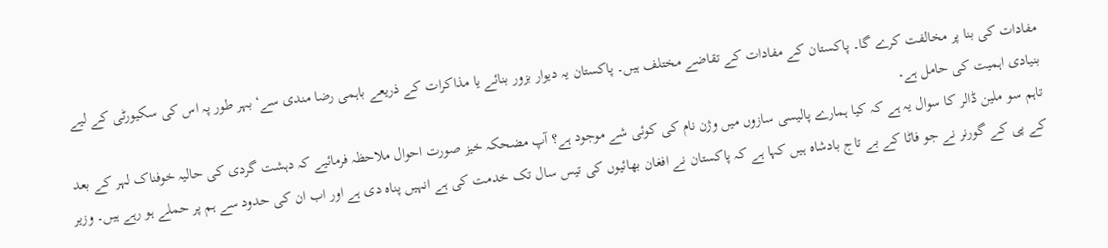مفادات کی بنا پر مخالفت کرے گا۔ پاکستان کے مفادات کے تقاضے مختلف ہیں۔ پاکستان یہ دیوار بزور بنائے یا مذاکرات کے ذریعے باہمی رضا مندی سے‘ بہر طور پہ اس کی سکیورٹی کے لیے بنیادی اہمیت کی حامل ہے۔
تاہم سو ملین ڈالر کا سوال یہ ہے کہ کیا ہمارے پالیسی سازوں میں وژن نام کی کوئی شے موجود ہے؟ آپ مضحکہ خیز صورت احوال ملاحظہ فرمائیے کہ دہشت گردی کی حالیہ خوفناک لہر کے بعد کے پی کے گورنر نے جو فاٹا کے بے تاج بادشاہ ہیں کہا ہے کہ پاکستان نے افغان بھائیوں کی تیس سال تک خدمت کی ہے انہیں پناہ دی ہے اور اب ان کی حدود سے ہم پر حملے ہو رہے ہیں۔ وزیر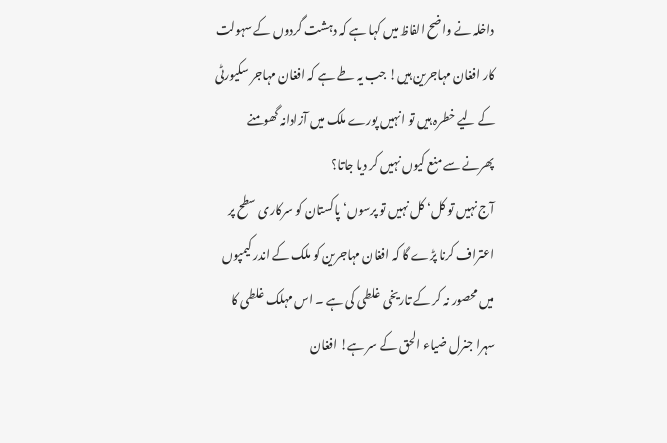داخلہ نے واضح الفاظ میں کہا ہے کہ دہشت گردوں کے سہولت کار افغان مہاجرین ہیں! جب یہ طے ہے کہ افغان مہاجر سکیورٹی کے لیے خطرہ ہیں تو انہیں پورے ملک میں آزادانہ گھومنے پھرنے سے منع کیوں نہیں کر دیا جاتا؟
آج نہیں تو کل‘ کل نہیں تو پرسوں‘ پاکستان کو سرکاری سطح پر اعتراف کرنا پڑے گا کہ افغان مہاجرین کو ملک کے اندر کیمپوں میں محصور نہ کر کے تاریخی غلطی کی ہے ۔ اس مہلک غلطی کا سہرا جنرل ضیاء الحق کے سر ہے! افغان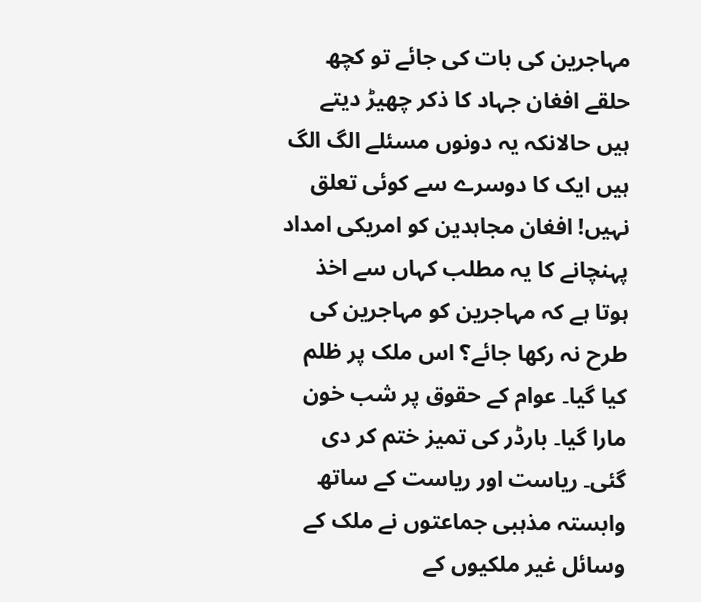مہاجرین کی بات کی جائے تو کچھ حلقے افغان جہاد کا ذکر چھیڑ دیتے ہیں حالانکہ یہ دونوں مسئلے الگ الگ ہیں ایک کا دوسرے سے کوئی تعلق نہیں! افغان مجاہدین کو امریکی امداد پہنچانے کا یہ مطلب کہاں سے اخذ ہوتا ہے کہ مہاجرین کو مہاجرین کی طرح نہ رکھا جائے؟ اس ملک پر ظلم کیا گیا۔ عوام کے حقوق پر شب خون مارا گیا۔ بارڈر کی تمیز ختم کر دی گئی۔ ریاست اور ریاست کے ساتھ وابستہ مذہبی جماعتوں نے ملک کے وسائل غیر ملکیوں کے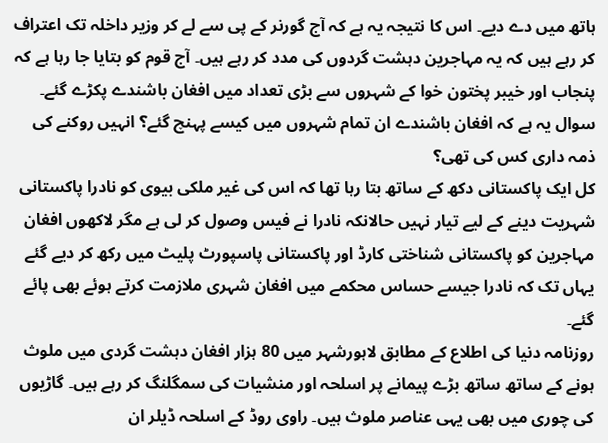ہاتھ میں دے دیے۔ اس کا نتیجہ یہ ہے کہ آج گورنر کے پی سے لے کر وزیر داخلہ تک اعتراف کر رہے ہیں کہ یہ مہاجرین دہشت گردوں کی مدد کر رہے ہیں۔ آج قوم کو بتایا جا رہا ہے کہ پنجاب اور خیبر پختون خوا کے شہروں سے بڑی تعداد میں افغان باشندے پکڑے گئے۔ سوال یہ ہے کہ افغان باشندے ان تمام شہروں میں کیسے پہنچ گئے؟ انہیں روکنے کی ذمہ داری کس کی تھی؟
کل ایک پاکستانی دکھ کے ساتھ بتا رہا تھا کہ اس کی غیر ملکی بیوی کو نادرا پاکستانی شہریت دینے کے لیے تیار نہیں حالانکہ نادرا نے فیس وصول کر لی ہے مگر لاکھوں افغان مہاجرین کو پاکستانی شناختی کارڈ اور پاکستانی پاسپورٹ پلیٹ میں رکھ کر دیے گئے یہاں تک کہ نادرا جیسے حساس محکمے میں افغان شہری ملازمت کرتے ہوئے بھی پائے گئے۔
روزنامہ دنیا کی اطلاع کے مطابق لاہورشہر میں 80 ہزار افغان دہشت گردی میں ملوث ہونے کے ساتھ ساتھ بڑے پیمانے پر اسلحہ اور منشیات کی سمگلنگ کر رہے ہیں۔ گاڑیوں کی چوری میں بھی یہی عناصر ملوث ہیں۔ راوی روڈ کے اسلحہ ڈیلر ان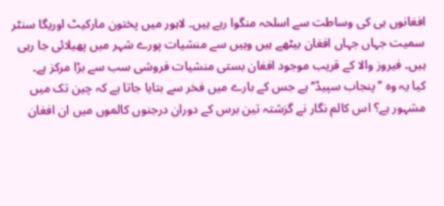افغانوں ہی کی وساطت سے اسلحہ منگوا رہے ہیں۔ لاہور میں پختون مارکیٹ اوریگا سنٹر سمیت جہاں جہاں افغان بیٹھے ہیں وہیں سے منشیات پورے شہر میں پھیلائی جا رہی ہیں۔ فیروز والا کے قریب موجود افغان بستی منشیات فروشی سب سے بڑا مرکز ہے۔
کیا یہ وہ ’’پنجاب سپیڈ‘‘ ہے جس کے بارے میں فخر سے بتایا جاتا ہے کہ چین تک میں مشہور ہے؟ اس کالم نگار نے گزشتہ تین برس کے دوران درجنوں کالموں میں ان افغان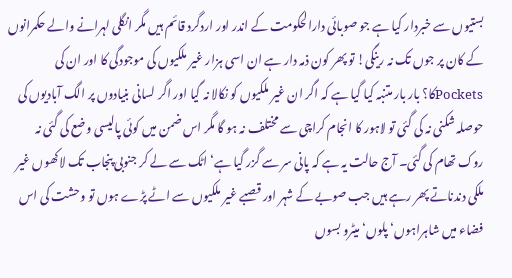بستیوں سے خبردار کیا ہے جو صوبائی دارالحکومت کے اندر اور اردگرد قائم ہیں مگر انگلی لہرانے والے حکمرانوں کے کان پر جوں تک نہ رینگی! تو پھر کون ذمہ دار ہے ان اسی ہزار غیر ملکیوں کی موجودگی کا اور ان کی Pocketsکا؟ بار بار متنبہ کیا گیا ہے کہ اگر ان غیر ملکیوں کو نکالا نہ گیا اور اگر لسانی بنیادوں پر الگ آبادیوں کی حوصلہ شکنی نہ کی گئی تو لاہور کا انجام کراچی سے مختلف نہ ہو گا مگر اس ضمن میں کوئی پالیسی وضع کی گئی نہ روک تھام کی گئی۔ آج حالت یہ ہے کہ پانی سر سے گزر گیا ہے‘ اٹک سے لے کر جنوبی پنجاب تک لاکھوں غیر ملکی دندناتے پھر رہے ہیں جب صوبے کے شہر اور قصبے غیر ملکیوں سے اٹے پڑے ہوں تو وحشت کی اس فضاء میں شاہراہوں‘ پلوں‘ میٹرو بسوں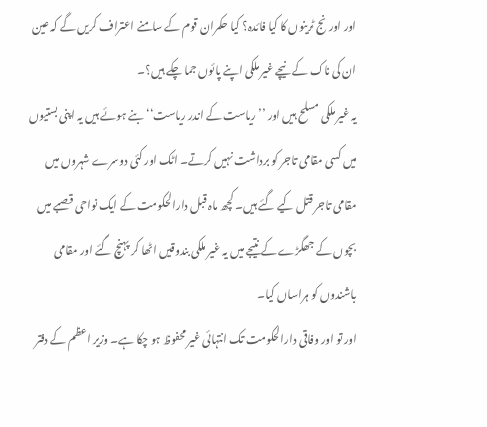اور اورنج ٹرینوں کا کیا فائدہ؟ کیا حکمران قوم کے سامنے اعتراف کریں گے کہ عین ان کی ناک کے نیچے غیر ملکی اپنے پائوں جما چکے ہیں؟۔
یہ غیر ملکی مسلح ہیں اور ’’ریاست کے اندر ریاست‘‘ بنے ہوئے ہیں یہ اپنی بستیوں میں کسی مقامی تاجر کو برداشت نہیں کرتے۔ اٹک اور کئی دوسرے شہروں میں مقامی تاجر قتل کیے گئے ہیں۔ کچھ ماہ قبل دارالحکومت کے ایک نواحی قصبے میں بچوں کے جھگڑے کے نتیجے میں یہ غیر ملکی بندوقیں اٹھا کر پہنچ گئے اور مقامی باشندوں کو ہراساں کیا۔
اور تو اور وفاقی دارالحکومت تک انتہائی غیر محفوظ ہو چکا ہے۔ وزیر اعظم کے دفتر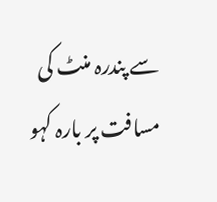سے پندرہ منٹ کی مسافت پر بارہ کہو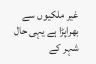غیر ملکیوں سے بھراپڑا ہے یہی حال شہر کے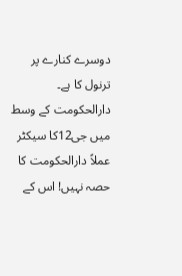دوسرے کنارے پر ترنول کا ہے۔ دارالحکومت کے وسط میں جی12کا سیکٹر عملاً دارالحکومت کا حصہ نہیں! اس کے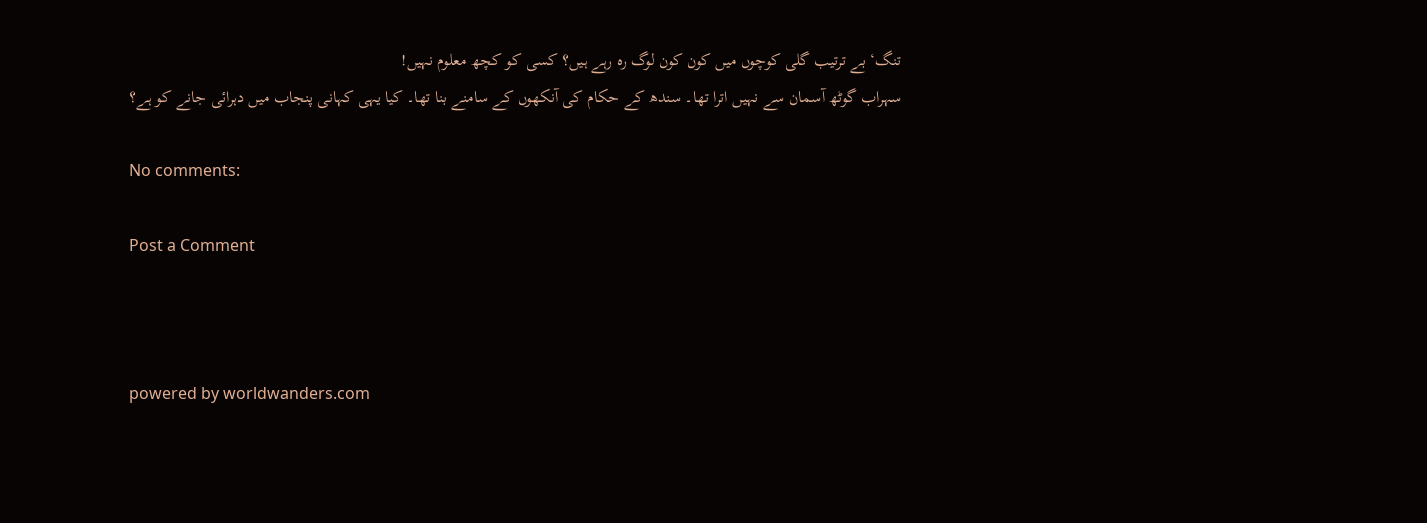تنگ‘ بے ترتیب گلی کوچوں میں کون کون لوگ رہ رہے ہیں؟ کسی کو کچھ معلوم نہیں!
سہراب گوٹھ آسمان سے نہیں اترا تھا۔ سندھ کے حکام کی آنکھوں کے سامنے بنا تھا۔ کیا یہی کہانی پنجاب میں دہرائی جانے کو ہے؟

No comments:

Post a Comment



powered by worldwanders.com